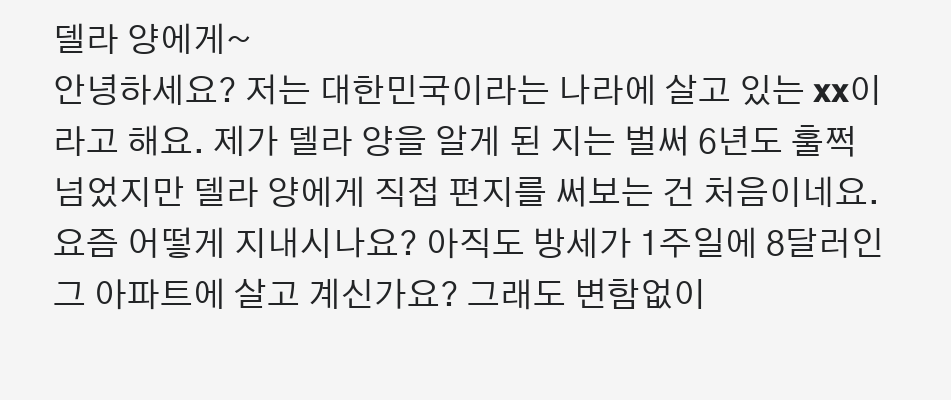델라 양에게~
안녕하세요? 저는 대한민국이라는 나라에 살고 있는 xx이라고 해요. 제가 델라 양을 알게 된 지는 벌써 6년도 훌쩍 넘었지만 델라 양에게 직접 편지를 써보는 건 처음이네요. 요즘 어떻게 지내시나요? 아직도 방세가 1주일에 8달러인 그 아파트에 살고 계신가요? 그래도 변함없이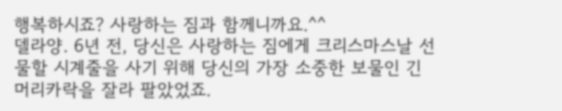행복하시죠? 사랑하는 짐과 함께니까요.^^
델라양. 6년 전, 당신은 사랑하는 짐에게 크리스마스날 선물할 시계줄을 사기 위해 당신의 가장 소중한 보물인 긴 머리카락을 잘라 팔았었죠.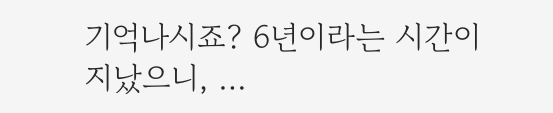기억나시죠? 6년이라는 시간이 지났으니, …